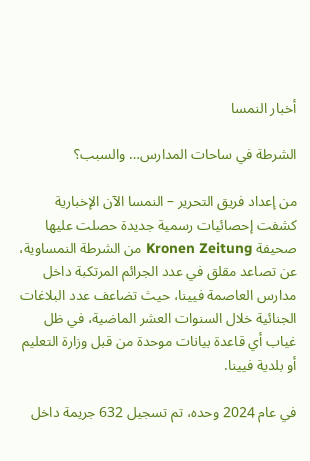أخبار النمسا

الشرطة في ساحات المدارس… والسبب؟

من إعداد فريق التحرير – النمسا الآن الإخبارية
كشفت إحصائيات رسمية جديدة حصلت عليها صحيفة Kronen Zeitung من الشرطة النمساوية، عن تصاعد مقلق في عدد الجرائم المرتكبة داخل مدارس العاصمة فيينا، حيث تضاعف عدد البلاغات الجنائية خلال السنوات العشر الماضية، في ظل غياب أي قاعدة بيانات موحدة من قبل وزارة التعليم أو بلدية فيينا.

في عام 2024 وحده، تم تسجيل 632 جريمة داخل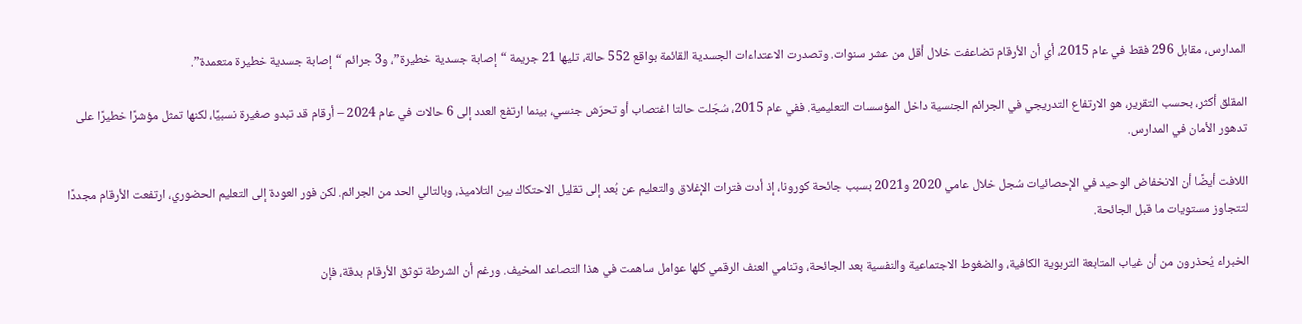المدارس، مقابل 296 فقط في عام 2015، أي أن الأرقام تضاعفت خلال أقل من عشر سنوات. وتصدرت الاعتداءات الجسدية القائمة بواقع 552 حالة، تليها 21 جريمة “إصابة جسدية خطيرة”، و3 جرائم “إصابة جسدية خطيرة متعمدة”.

المقلق أكثر، بحسب التقرير، هو الارتفاع التدريجي في الجرائم الجنسية داخل المؤسسات التعليمية. ففي عام 2015، سُجّلت حالتا اغتصاب أو تحرّش جنسي، بينما ارتفع العدد إلى 6 حالات في عام 2024 – أرقام قد تبدو صغيرة نسبيًا، لكنها تمثل مؤشرًا خطيرًا على تدهور الأمان في المدارس.

اللافت أيضًا أن الانخفاض الوحيد في الإحصائيات سُجل خلال عامي 2020 و2021 بسبب جائحة كورونا، إذ أدت فترات الإغلاق والتعليم عن بُعد إلى تقليل الاحتكاك بين التلاميذ، وبالتالي الحد من الجرائم. لكن فور العودة إلى التعليم الحضوري، ارتفعت الأرقام مجددًا لتتجاوز مستويات ما قبل الجائحة.

الخبراء يُحذرون من أن غياب المتابعة التربوية الكافية، والضغوط الاجتماعية والنفسية بعد الجائحة، وتنامي العنف الرقمي كلها عوامل ساهمت في هذا التصاعد المخيف. ورغم أن الشرطة توثق الأرقام بدقة، فإن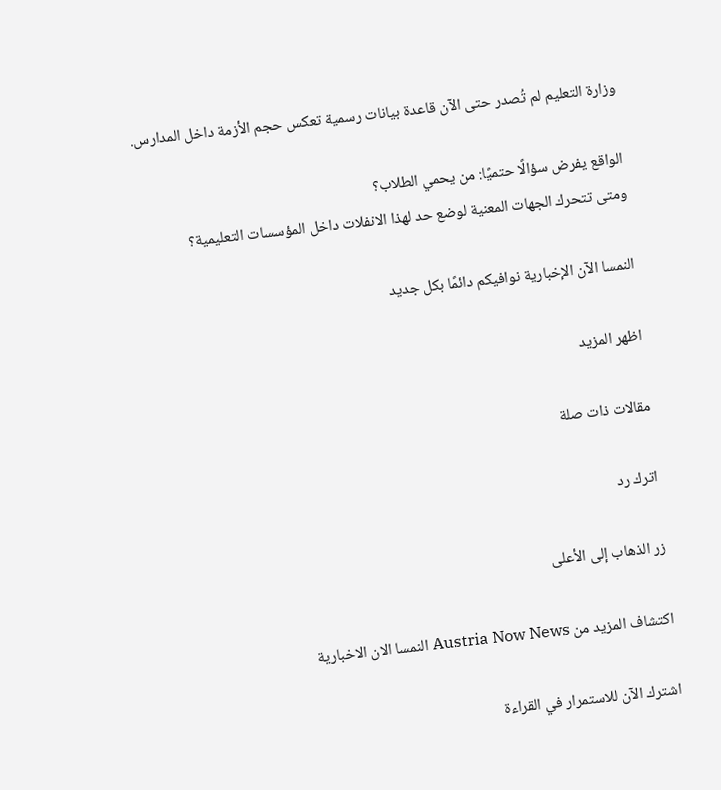وزارة التعليم لم تُصدر حتى الآن قاعدة بيانات رسمية تعكس حجم الأزمة داخل المدارس.

الواقع يفرض سؤالًا حتميًا: من يحمي الطلاب؟
ومتى تتحرك الجهات المعنية لوضع حد لهذا الانفلات داخل المؤسسات التعليمية؟

النمسا الآن الإخبارية نوافيكم دائمًا بكل جديد

اظهر المزيد

مقالات ذات صلة

اترك رد

زر الذهاب إلى الأعلى

اكتشاف المزيد من Austria Now News النمسا الان الاخبارية

اشترك الآن للاستمرار في القراءة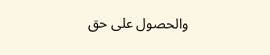والحصول على حق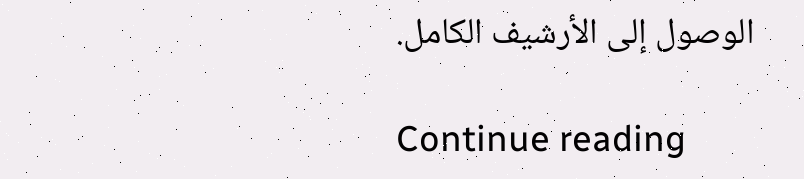الوصول إلى الأرشيف الكامل.

Continue reading